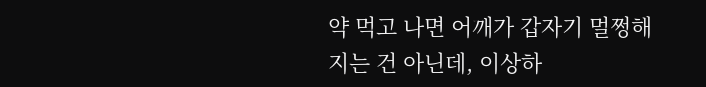약 먹고 나면 어깨가 갑자기 멀쩡해지는 건 아닌데, 이상하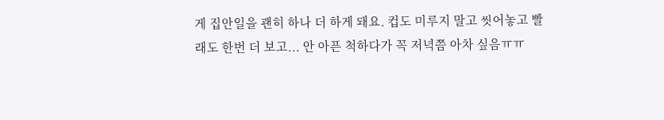게 집안일을 괜히 하나 더 하게 돼요. 컵도 미루지 말고 씻어놓고 빨래도 한번 더 보고... 안 아픈 척하다가 꼭 저녁쯤 아차 싶음ㅠㅠ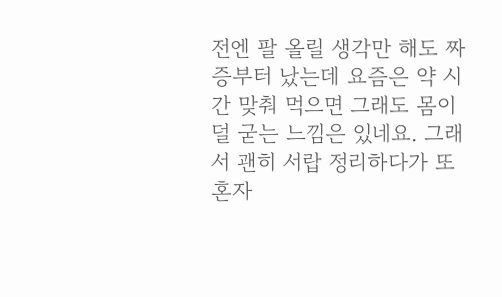전엔 팔 올릴 생각만 해도 짜증부터 났는데 요즘은 약 시간 맞춰 먹으면 그래도 몸이 덜 굳는 느낌은 있네요. 그래서 괜히 서랍 정리하다가 또 혼자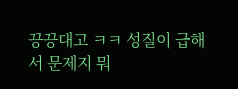끙끙대고 ㅋㅋ 성질이 급해서 문제지 뭐